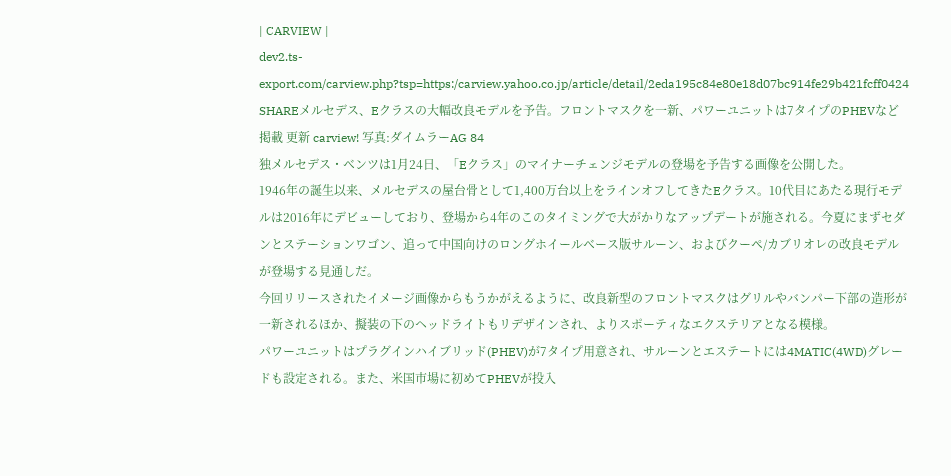| CARVIEW |
dev2.ts-export.com/carview.php?tsp=https:/carview.yahoo.co.jp/article/detail/2eda195c84e80e18d07bc914fe29b421fcff0424
SHAREメルセデス、Eクラスの大幅改良モデルを予告。フロントマスクを一新、パワーユニットは7タイプのPHEVなど
掲載 更新 carview! 写真:ダイムラーAG 84
独メルセデス・ベンツは1月24日、「Eクラス」のマイナーチェンジモデルの登場を予告する画像を公開した。
1946年の誕生以来、メルセデスの屋台骨として1,400万台以上をラインオフしてきたEクラス。10代目にあたる現行モデルは2016年にデビューしており、登場から4年のこのタイミングで大がかりなアップデートが施される。今夏にまずセダンとステーションワゴン、追って中国向けのロングホイールベース版サルーン、およびクーペ/カブリオレの改良モデルが登場する見通しだ。
今回リリースされたイメージ画像からもうかがえるように、改良新型のフロントマスクはグリルやバンパー下部の造形が一新されるほか、擬装の下のヘッドライトもリデザインされ、よりスポーティなエクステリアとなる模様。
パワーユニットはプラグインハイブリッド(PHEV)が7タイプ用意され、サルーンとエステートには4MATIC(4WD)グレードも設定される。また、米国市場に初めてPHEVが投入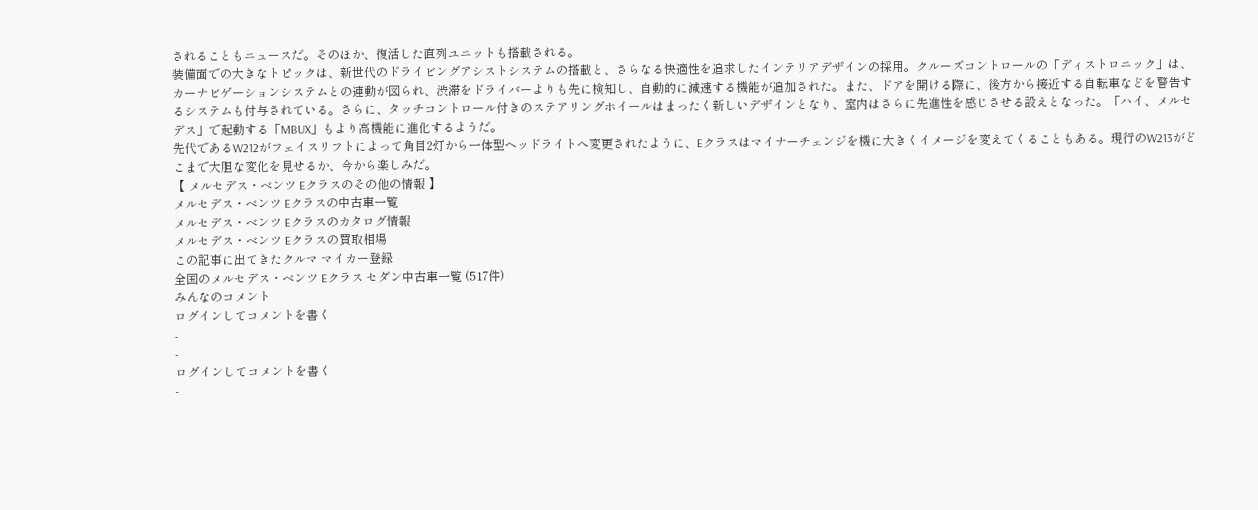されることもニュースだ。そのほか、復活した直列ユニットも搭載される。
装備面での大きなトピックは、新世代のドライビングアシストシステムの搭載と、さらなる快適性を追求したインテリアデザインの採用。クルーズコントロールの「ディストロニック」は、カーナビゲーションシステムとの連動が図られ、渋滞をドライバーよりも先に検知し、自動的に減速する機能が追加された。また、ドアを開ける際に、後方から接近する自転車などを警告するシステムも付与されている。さらに、タッチコントロール付きのステアリングホイールはまったく新しいデザインとなり、室内はさらに先進性を感じさせる設えとなった。「ハイ、メルセデス」で起動する「MBUX」もより高機能に進化するようだ。
先代であるW212がフェイスリフトによって角目2灯から一体型ヘッドライトへ変更されたように、Eクラスはマイナーチェンジを機に大きくイメージを変えてくることもある。現行のW213がどこまで大胆な変化を見せるか、今から楽しみだ。
【 メルセデス・ベンツ Eクラスのその他の情報 】
メルセデス・ベンツ Eクラスの中古車一覧
メルセデス・ベンツ Eクラスのカタログ情報
メルセデス・ベンツ Eクラスの買取相場
この記事に出てきたクルマ マイカー登録
全国のメルセデス・ベンツ Eクラス セダン中古車一覧 (517件)
みんなのコメント
ログインしてコメントを書く
-
-
ログインしてコメントを書く
-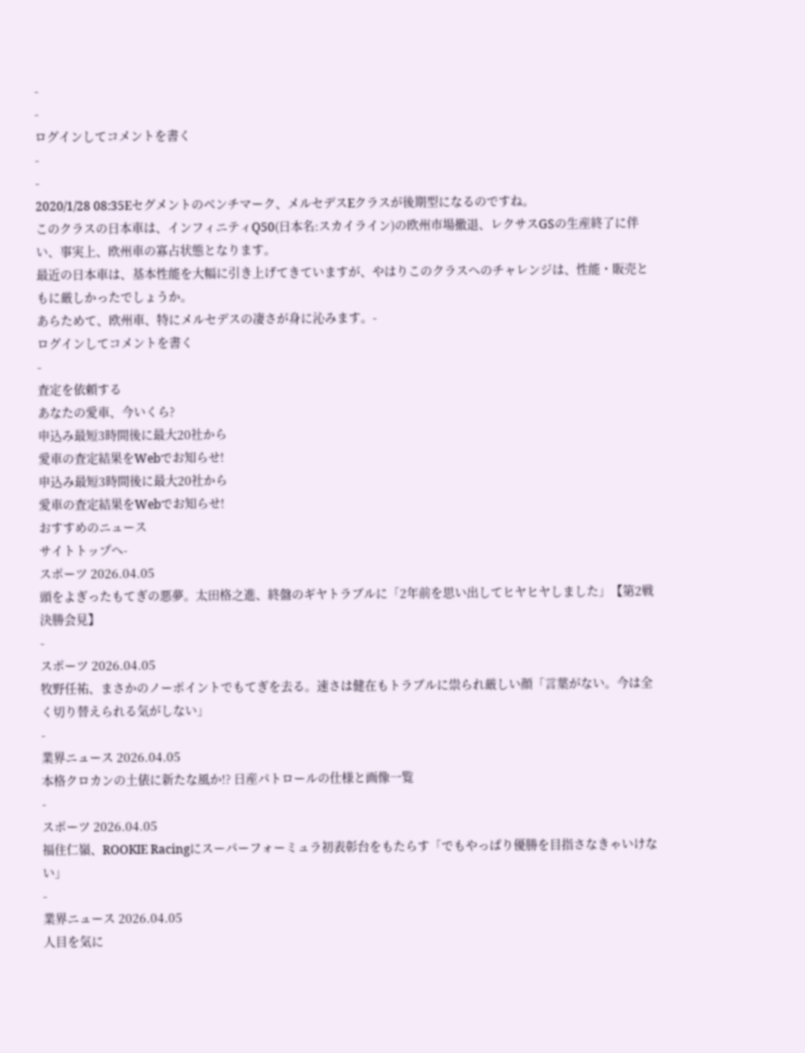-
-
ログインしてコメントを書く
-
-
2020/1/28 08:35Eセグメントのベンチマーク、メルセデスEクラスが後期型になるのですね。
このクラスの日本車は、インフィニティQ50(日本名:スカイライン)の欧州市場撤退、レクサスGSの生産終了に伴い、事実上、欧州車の寡占状態となります。
最近の日本車は、基本性能を大幅に引き上げてきていますが、やはりこのクラスへのチャレンジは、性能・販売ともに厳しかったでしょうか。
あらためて、欧州車、特にメルセデスの凄さが身に沁みます。-
ログインしてコメントを書く
-
査定を依頼する
あなたの愛車、今いくら?
申込み最短3時間後に最大20社から
愛車の査定結果をWebでお知らせ!
申込み最短3時間後に最大20社から
愛車の査定結果をWebでお知らせ!
おすすめのニュース
サイトトップへ-
スポーツ 2026.04.05
頭をよぎったもてぎの悪夢。太田格之進、終盤のギヤトラブルに「2年前を思い出してヒヤヒヤしました」【第2戦決勝会見】
-
スポーツ 2026.04.05
牧野任祐、まさかのノーポイントでもてぎを去る。速さは健在もトラブルに祟られ厳しい顔「言葉がない。今は全く切り替えられる気がしない」
-
業界ニュース 2026.04.05
本格クロカンの土俵に新たな風か!? 日産パトロールの仕様と画像一覧
-
スポーツ 2026.04.05
福住仁嶺、ROOKIE Racingにスーパーフォーミュラ初表彰台をもたらす「でもやっぱり優勝を目指さなきゃいけない」
-
業界ニュース 2026.04.05
人目を気に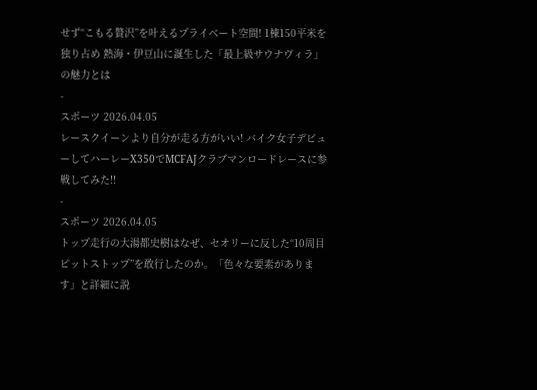せず“こもる贅沢”を叶えるプライベート空間! 1棟150平米を独り占め 熱海・伊豆山に誕生した「最上級サウナヴィラ」の魅力とは
-
スポーツ 2026.04.05
レースクイーンより自分が走る方がいい! バイク女子デビューしてハーレーX350でMCFAJクラブマンロードレースに参戦してみた!!
-
スポーツ 2026.04.05
トップ走行の大湯都史樹はなぜ、セオリーに反した“10周目ピットストップ”を敢行したのか。「色々な要素があります」と詳細に説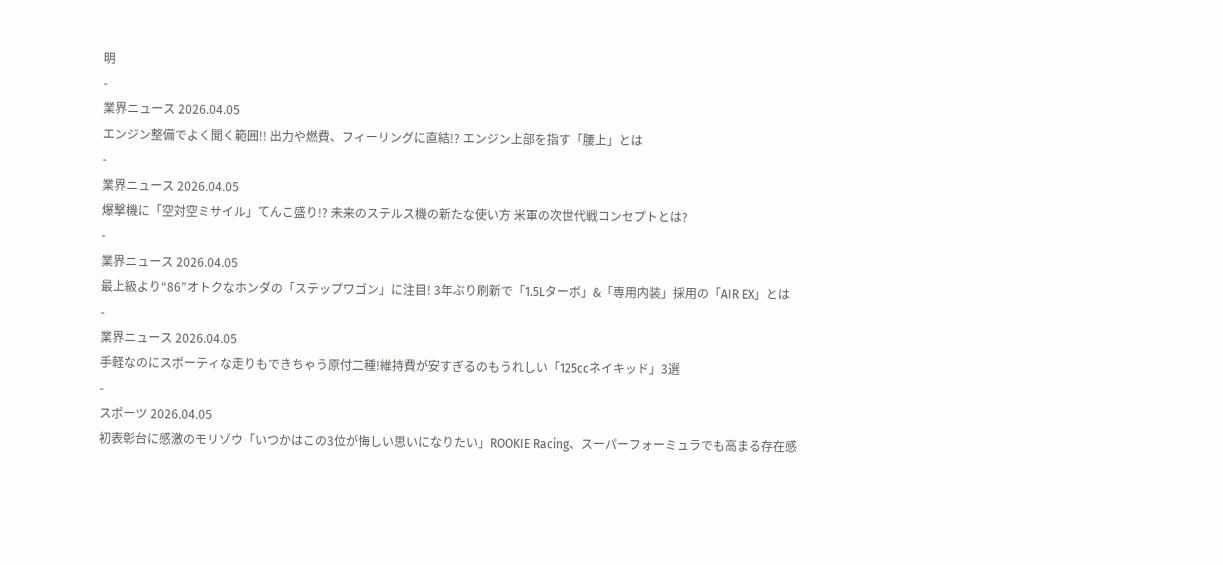明
-
業界ニュース 2026.04.05
エンジン整備でよく聞く範囲!! 出力や燃費、フィーリングに直結!? エンジン上部を指す「腰上」とは
-
業界ニュース 2026.04.05
爆撃機に「空対空ミサイル」てんこ盛り!? 未来のステルス機の新たな使い方 米軍の次世代戦コンセプトとは?
-
業界ニュース 2026.04.05
最上級より“86”オトクなホンダの「ステップワゴン」に注目! 3年ぶり刷新で「1.5Lターボ」&「専用内装」採用の「AIR EX」とは
-
業界ニュース 2026.04.05
手軽なのにスポーティな走りもできちゃう原付二種!維持費が安すぎるのもうれしい「125ccネイキッド」3選
-
スポーツ 2026.04.05
初表彰台に感激のモリゾウ「いつかはこの3位が悔しい思いになりたい」ROOKIE Racing、スーパーフォーミュラでも高まる存在感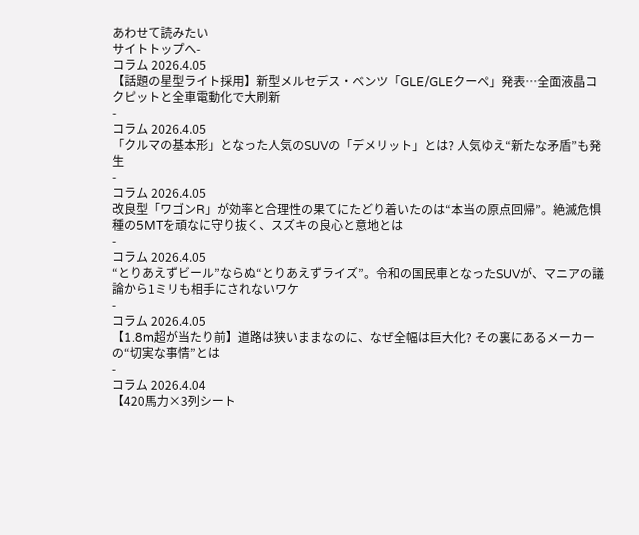あわせて読みたい
サイトトップへ-
コラム 2026.4.05
【話題の星型ライト採用】新型メルセデス・ベンツ「GLE/GLEクーペ」発表…全面液晶コクピットと全車電動化で大刷新
-
コラム 2026.4.05
「クルマの基本形」となった人気のSUVの「デメリット」とは? 人気ゆえ“新たな矛盾”も発生
-
コラム 2026.4.05
改良型「ワゴンR」が効率と合理性の果てにたどり着いたのは“本当の原点回帰”。絶滅危惧種の5MTを頑なに守り抜く、スズキの良心と意地とは
-
コラム 2026.4.05
“とりあえずビール”ならぬ“とりあえずライズ”。令和の国民車となったSUVが、マニアの議論から1ミリも相手にされないワケ
-
コラム 2026.4.05
【1.8m超が当たり前】道路は狭いままなのに、なぜ全幅は巨大化? その裏にあるメーカーの“切実な事情”とは
-
コラム 2026.4.04
【420馬力×3列シート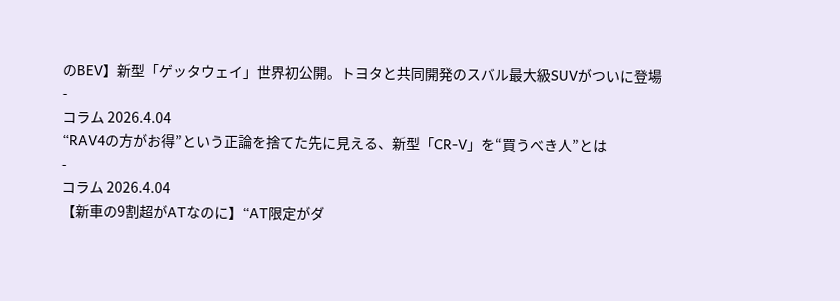のBEV】新型「ゲッタウェイ」世界初公開。トヨタと共同開発のスバル最大級SUVがついに登場
-
コラム 2026.4.04
“RAV4の方がお得”という正論を捨てた先に見える、新型「CR-V」を“買うべき人”とは
-
コラム 2026.4.04
【新車の9割超がATなのに】“AT限定がダ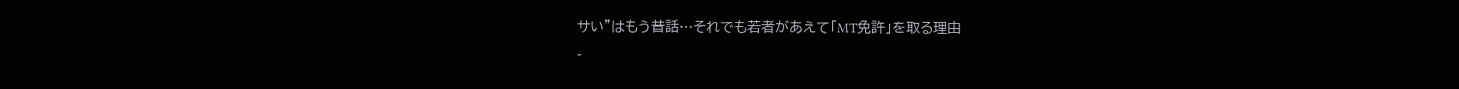サい”はもう昔話…それでも若者があえて「MT免許」を取る理由
-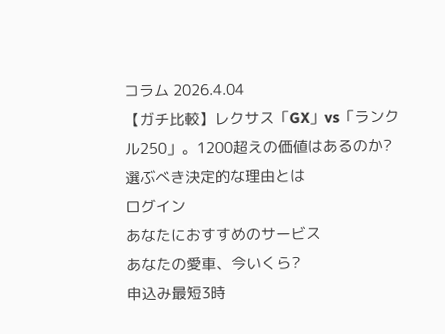コラム 2026.4.04
【ガチ比較】レクサス「GX」vs「ランクル250」。1200超えの価値はあるのか? 選ぶべき決定的な理由とは
ログイン
あなたにおすすめのサービス
あなたの愛車、今いくら?
申込み最短3時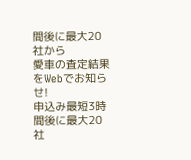間後に最大20社から
愛車の査定結果をWebでお知らせ!
申込み最短3時間後に最大20社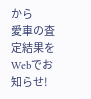から
愛車の査定結果をWebでお知らせ!